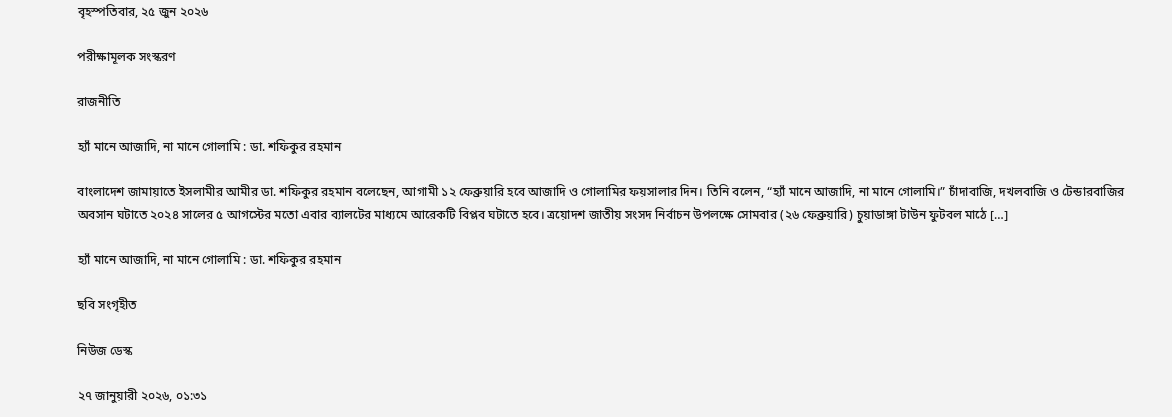বৃহস্পতিবার, ২৫ জুন ২০২৬

পরীক্ষামূলক সংস্করণ

রাজনীতি

হ্যাঁ মানে আজাদি, না মানে গোলামি : ডা. শফিকুর রহমান

বাংলাদেশ জামায়াতে ইসলামীর আমীর ডা. শফিকুর রহমান বলেছেন, আগামী ১২ ফেব্রুয়ারি হবে আজাদি ও গোলামির ফয়সালার দিন। তিনি বলেন, “হ্যাঁ মানে আজাদি, না মানে গোলামি।” চাঁদাবাজি, দখলবাজি ও টেন্ডারবাজির অবসান ঘটাতে ২০২৪ সালের ৫ আগস্টের মতো এবার ব্যালটের মাধ্যমে আরেকটি বিপ্লব ঘটাতে হবে। ত্রয়োদশ জাতীয় সংসদ নির্বাচন উপলক্ষে সোমবার (২৬ ফেব্রুয়ারি) চুয়াডাঙ্গা টাউন ফুটবল মাঠে […]

হ্যাঁ মানে আজাদি, না মানে গোলামি : ডা. শফিকুর রহমান

ছবি সংগৃহীত

নিউজ ডেস্ক

২৭ জানুয়ারী ২০২৬, ০১:৩১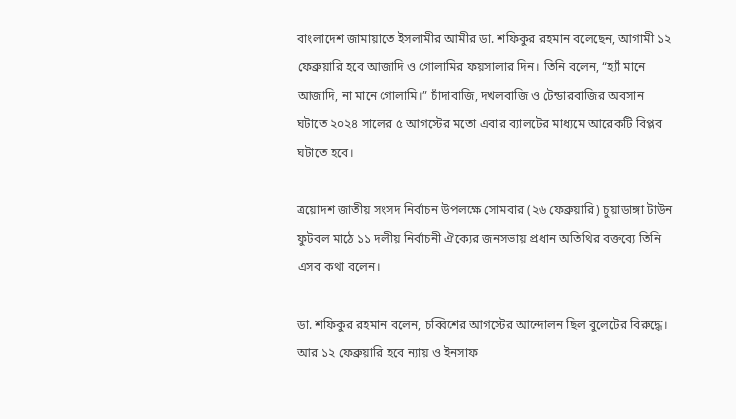বাংলাদেশ জামায়াতে ইসলামীর আমীর ডা. শফিকুর রহমান বলেছেন, আগামী ১২ ফেব্রুয়ারি হবে আজাদি ও গোলামির ফয়সালার দিন। তিনি বলেন, “হ্যাঁ মানে আজাদি, না মানে গোলামি।” চাঁদাবাজি, দখলবাজি ও টেন্ডারবাজির অবসান ঘটাতে ২০২৪ সালের ৫ আগস্টের মতো এবার ব্যালটের মাধ্যমে আরেকটি বিপ্লব ঘটাতে হবে।

ত্রয়োদশ জাতীয় সংসদ নির্বাচন উপলক্ষে সোমবার (২৬ ফেব্রুয়ারি) চুয়াডাঙ্গা টাউন ফুটবল মাঠে ১১ দলীয় নির্বাচনী ঐক্যের জনসভায় প্রধান অতিথির বক্তব্যে তিনি এসব কথা বলেন।

ডা. শফিকুর রহমান বলেন, চব্বিশের আগস্টের আন্দোলন ছিল বুলেটের বিরুদ্ধে। আর ১২ ফেব্রুয়ারি হবে ন্যায় ও ইনসাফ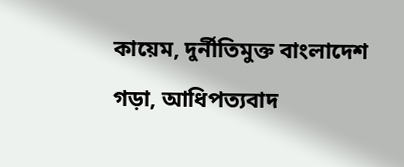কায়েম, দুর্নীতিমুক্ত বাংলাদেশ গড়া, আধিপত্যবাদ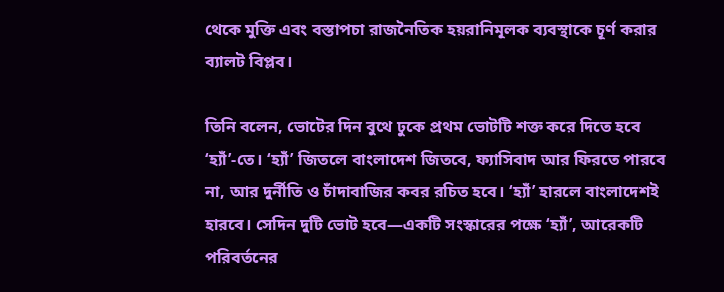থেকে মুক্তি এবং বস্তাপচা রাজনৈতিক হয়রানিমূলক ব্যবস্থাকে চূর্ণ করার ব্যালট বিপ্লব।

তিনি বলেন, ভোটের দিন বুথে ঢুকে প্রথম ভোটটি শক্ত করে দিতে হবে ‘হ্যাঁ’-তে। ‘হ্যাঁ’ জিতলে বাংলাদেশ জিতবে, ফ্যাসিবাদ আর ফিরতে পারবে না, আর দুর্নীতি ও চাঁদাবাজির কবর রচিত হবে। ‘হ্যাঁ’ হারলে বাংলাদেশই হারবে। সেদিন দুটি ভোট হবে—একটি সংস্কারের পক্ষে ‘হ্যাঁ’, আরেকটি পরিবর্তনের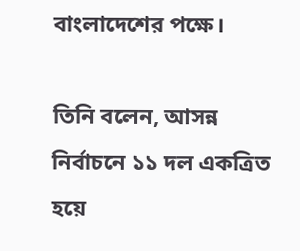বাংলাদেশের পক্ষে।

তিনি বলেন, আসন্ন নির্বাচনে ১১ দল একত্রিত হয়ে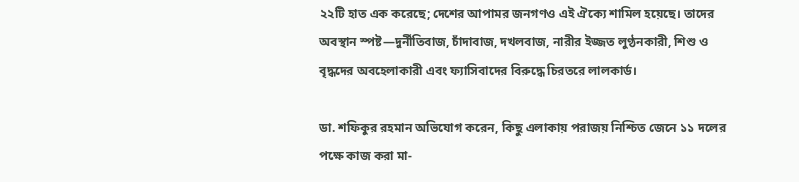২২টি হাত এক করেছে; দেশের আপামর জনগণও এই ঐক্যে শামিল হয়েছে। তাদের অবস্থান স্পষ্ট—দুর্নীতিবাজ, চাঁদাবাজ, দখলবাজ, নারীর ইজ্জত লুণ্ঠনকারী, শিশু ও বৃদ্ধদের অবহেলাকারী এবং ফ্যাসিবাদের বিরুদ্ধে চিরতরে লালকার্ড।

ডা. শফিকুর রহমান অভিযোগ করেন, কিছু এলাকায় পরাজয় নিশ্চিত জেনে ১১ দলের পক্ষে কাজ করা মা-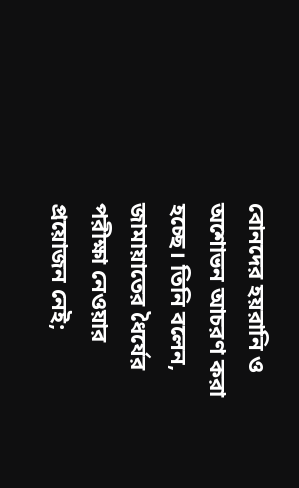বোনদের হয়রানি ও অশোভন আচরণ করা হচ্ছে। তিনি বলেন, জামায়াতের ধৈর্যের পরীক্ষা নেওয়ার প্রয়োজন নেই;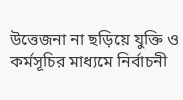উত্তেজনা না ছড়িয়ে যুক্তি ও কর্মসূচির মাধ্যমে নির্বাচনী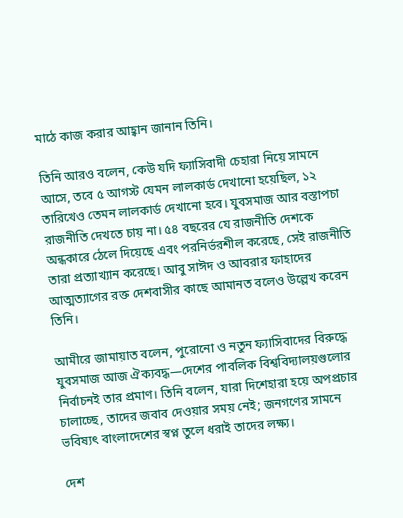মাঠে কাজ করার আহ্বান জানান তিনি।

তিনি আরও বলেন, কেউ যদি ফ্যাসিবাদী চেহারা নিয়ে সামনে আসে, তবে ৫ আগস্ট যেমন লালকার্ড দেখানো হয়েছিল, ১২ তারিখেও তেমন লালকার্ড দেখানো হবে। যুবসমাজ আর বস্তাপচা রাজনীতি দেখতে চায় না। ৫৪ বছরের যে রাজনীতি দেশকে অন্ধকারে ঠেলে দিয়েছে এবং পরনির্ভরশীল করেছে, সেই রাজনীতি তারা প্রত্যাখ্যান করেছে। আবু সাঈদ ও আবরার ফাহাদের আত্মত্যাগের রক্ত দেশবাসীর কাছে আমানত বলেও উল্লেখ করেন তিনি।

আমীরে জামায়াত বলেন, পুরোনো ও নতুন ফ্যাসিবাদের বিরুদ্ধে যুবসমাজ আজ ঐক্যবদ্ধ—দেশের পাবলিক বিশ্ববিদ্যালয়গুলোর নির্বাচনই তার প্রমাণ। তিনি বলেন, যারা দিশেহারা হয়ে অপপ্রচার চালাচ্ছে, তাদের জবাব দেওয়ার সময় নেই; জনগণের সামনে ভবিষ্যৎ বাংলাদেশের স্বপ্ন তুলে ধরাই তাদের লক্ষ্য।

দেশ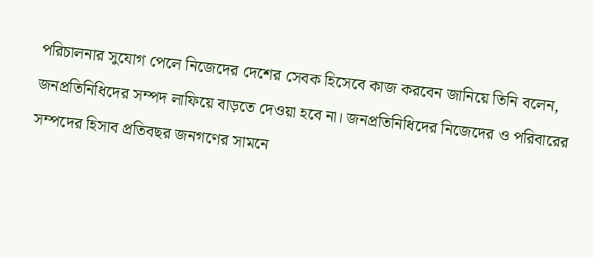পরিচালনার সুযোগ পেলে নিজেদের দেশের সেবক হিসেবে কাজ করবেন জানিয়ে তিনি বলেন, জনপ্রতিনিধিদের সম্পদ লাফিয়ে বাড়তে দেওয়া হবে না। জনপ্রতিনিধিদের নিজেদের ও পরিবারের সম্পদের হিসাব প্রতিবছর জনগণের সামনে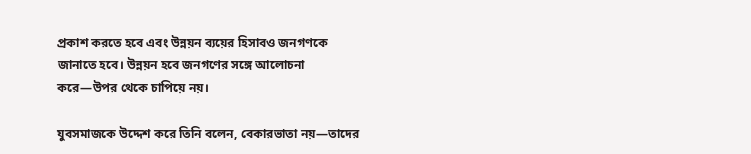প্রকাশ করতে হবে এবং উন্নয়ন ব্যয়ের হিসাবও জনগণকে জানাতে হবে। উন্নয়ন হবে জনগণের সঙ্গে আলোচনা করে—উপর থেকে চাপিয়ে নয়।

যুবসমাজকে উদ্দেশ করে তিনি বলেন, বেকারভাতা নয়—তাদের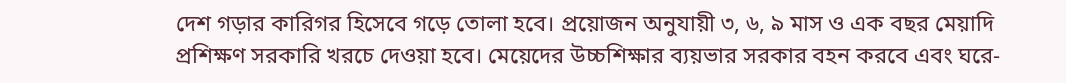দেশ গড়ার কারিগর হিসেবে গড়ে তোলা হবে। প্রয়োজন অনুযায়ী ৩, ৬, ৯ মাস ও এক বছর মেয়াদি প্রশিক্ষণ সরকারি খরচে দেওয়া হবে। মেয়েদের উচ্চশিক্ষার ব্যয়ভার সরকার বহন করবে এবং ঘরে-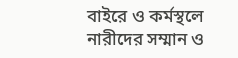বাইরে ও কর্মস্থলে নারীদের সম্মান ও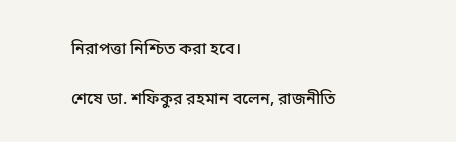নিরাপত্তা নিশ্চিত করা হবে।

শেষে ডা. শফিকুর রহমান বলেন, রাজনীতি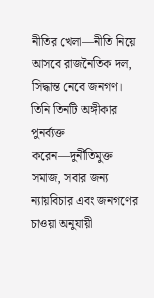নীতির খেলা—নীতি নিয়ে আসবে রাজনৈতিক দল, সিদ্ধান্ত নেবে জনগণ। তিনি তিনটি অঙ্গীকার পুনর্ব্যক্ত করেন—দুর্নীতিমুক্ত সমাজ, সবার জন্য ন্যায়বিচার এবং জনগণের চাওয়া অনুযায়ী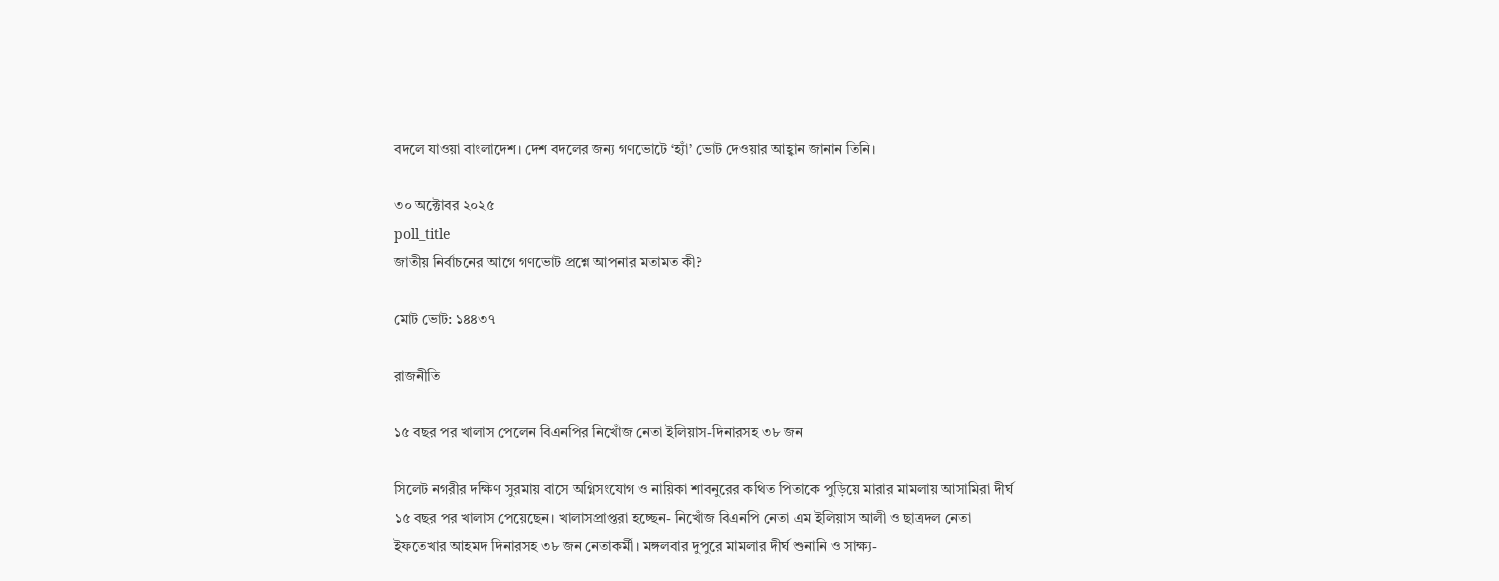বদলে যাওয়া বাংলাদেশ। দেশ বদলের জন্য গণভোটে ‘হ্যাঁ’ ভোট দেওয়ার আহ্বান জানান তিনি।

৩০ অক্টোবর ২০২৫
poll_title
জাতীয় নির্বাচনের আগে গণভোট প্রশ্নে আপনার মতামত কী?

মোট ভোট: ১৪৪৩৭

রাজনীতি

১৫ বছর পর খালাস পেলেন বিএনপির নিখোঁজ নেতা ইলিয়াস-দিনারসহ ৩৮ জন

সিলেট নগরীর দক্ষিণ সুরমায় বাসে অগ্নিসংযোগ ও নায়িকা শাবনুরের কথিত পিতাকে পুড়িয়ে মারার মামলায় আসামিরা দীর্ঘ ১৫ বছর পর খালাস পেয়েছেন। খালাসপ্রাপ্তরা হচ্ছেন- নিখোঁজ বিএনপি নেতা এম ইলিয়াস আলী ও ছাত্রদল নেতা ইফতেখার আহমদ দিনারসহ ৩৮ জন নেতাকর্মী। মঙ্গলবার দুপুরে মামলার দীর্ঘ শুনানি ও সাক্ষ্য-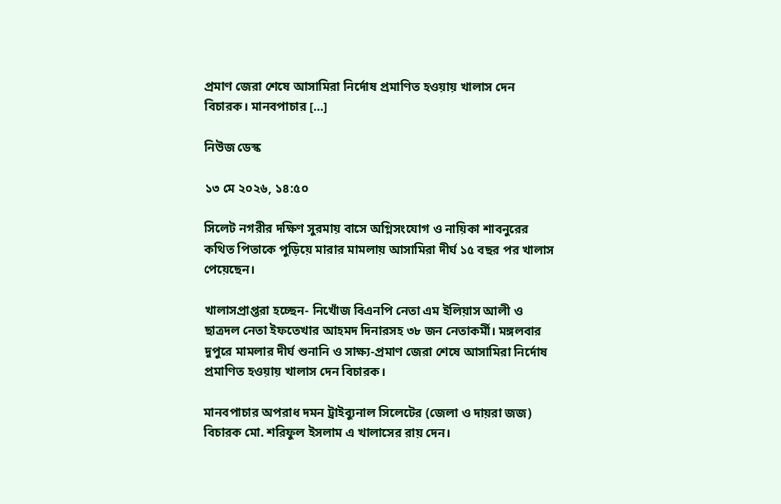প্রমাণ জেরা শেষে আসামিরা নির্দোষ প্রমাণিত হওয়ায় খালাস দেন বিচারক। মানবপাচার […]

নিউজ ডেস্ক

১৩ মে ২০২৬, ১৪:৫০

সিলেট নগরীর দক্ষিণ সুরমায় বাসে অগ্নিসংযোগ ও নায়িকা শাবনুরের কথিত পিতাকে পুড়িয়ে মারার মামলায় আসামিরা দীর্ঘ ১৫ বছর পর খালাস পেয়েছেন।

খালাসপ্রাপ্তরা হচ্ছেন- নিখোঁজ বিএনপি নেতা এম ইলিয়াস আলী ও ছাত্রদল নেতা ইফতেখার আহমদ দিনারসহ ৩৮ জন নেতাকর্মী। মঙ্গলবার দুপুরে মামলার দীর্ঘ শুনানি ও সাক্ষ্য-প্রমাণ জেরা শেষে আসামিরা নির্দোষ প্রমাণিত হওয়ায় খালাস দেন বিচারক।

মানবপাচার অপরাধ দমন ট্রাইব্যুনাল সিলেটের (জেলা ও দায়রা জজ) বিচারক মো. শরিফুল ইসলাম এ খালাসের রায় দেন।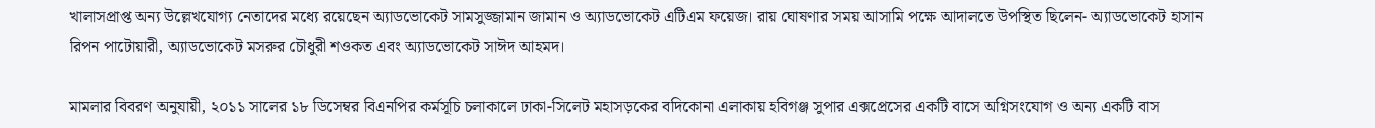খালাসপ্রাপ্ত অন্য উল্লেখযোগ্য নেতাদের মধ্যে রয়েছেন অ্যাডভোকেট সামসুজ্জামান জামান ও অ্যাডভোকেট এটিএম ফয়েজ। রায় ঘোষণার সময় আসামি পক্ষে আদালতে উপস্থিত ছিলেন- অ্যাডভোকেট হাসান রিপন পাটোয়ারী, অ্যাডভোকেট মসরুর চৌধুরী শওকত এবং অ্যাডভোকেট সাঈদ আহমদ।

মামলার বিবরণ অনুযায়ী, ২০১১ সালের ১৮ ডিসেম্বর বিএনপির কর্মসূচি চলাকালে ঢাকা-সিলেট মহাসড়কের বদিকোনা এলাকায় হবিগঞ্জ সুপার এক্সপ্রেসের একটি বাসে অগ্নিসংযোগ ও অন্য একটি বাস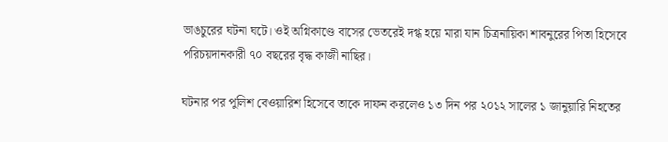ভাঙচুরের ঘটনা ঘটে। ওই অগ্নিকাণ্ডে বাসের ভেতরেই দগ্ধ হয়ে মারা যান চিত্রনায়িকা শাবনুরের পিতা হিসেবে পরিচয়দানকারী ৭০ বছরের বৃদ্ধ কাজী নাছির।

ঘটনার পর পুলিশ বেওয়ারিশ হিসেবে তাকে দাফন করলেও ১৩ দিন পর ২০১২ সালের ১ জানুয়ারি নিহতের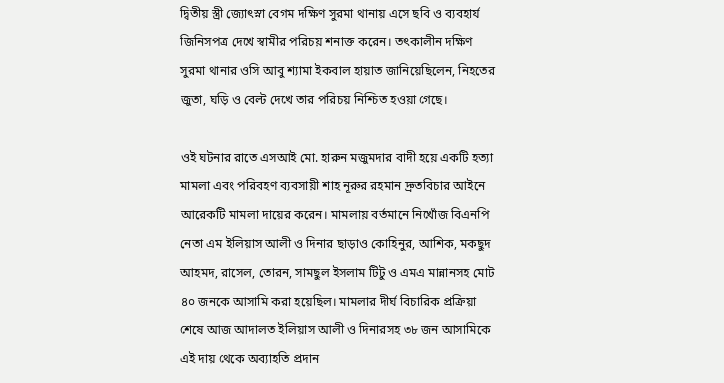দ্বিতীয় স্ত্রী জ্যোৎস্না বেগম দক্ষিণ সুরমা থানায় এসে ছবি ও ব্যবহার্য জিনিসপত্র দেখে স্বামীর পরিচয় শনাক্ত করেন। তৎকালীন দক্ষিণ সুরমা থানার ওসি আবু শ্যামা ইকবাল হায়াত জানিয়েছিলেন, নিহতের জুতা, ঘড়ি ও বেল্ট দেখে তার পরিচয় নিশ্চিত হওয়া গেছে।

ওই ঘটনার রাতে এসআই মো. হারুন মজুমদার বাদী হয়ে একটি হত্যা মামলা এবং পরিবহণ ব্যবসায়ী শাহ নূরুর রহমান দ্রুতবিচার আইনে আরেকটি মামলা দায়ের করেন। মামলায় বর্তমানে নিখোঁজ বিএনপি নেতা এম ইলিয়াস আলী ও দিনার ছাড়াও কোহিনুর, আশিক, মকছুদ আহমদ, রাসেল, তোরন, সামছুল ইসলাম টিটু ও এমএ মান্নানসহ মোট ৪০ জনকে আসামি করা হয়েছিল। মামলার দীর্ঘ বিচারিক প্রক্রিয়া শেষে আজ আদালত ইলিয়াস আলী ও দিনারসহ ৩৮ জন আসামিকে এই দায় থেকে অব্যাহতি প্রদান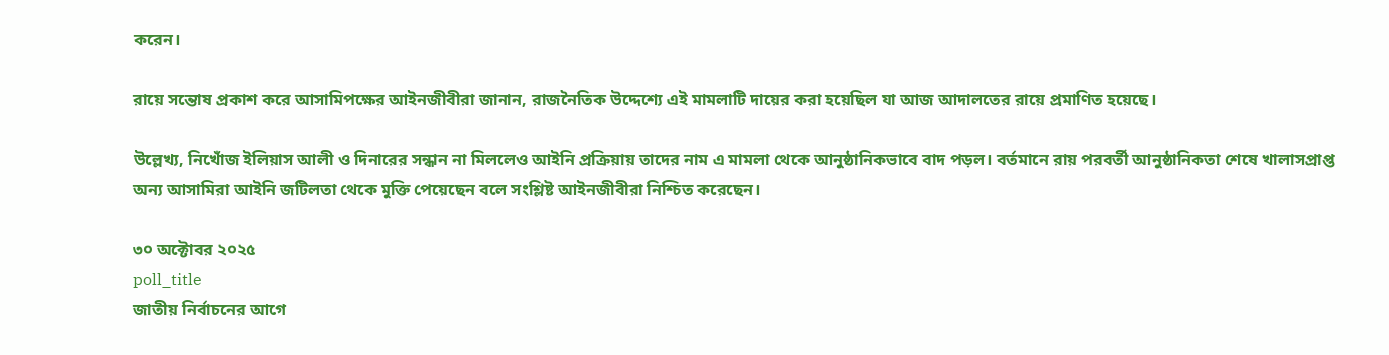করেন।

রায়ে সন্তোষ প্রকাশ করে আসামিপক্ষের আইনজীবীরা জানান, রাজনৈতিক উদ্দেশ্যে এই মামলাটি দায়ের করা হয়েছিল যা আজ আদালতের রায়ে প্রমাণিত হয়েছে।

উল্লেখ্য, নিখোঁজ ইলিয়াস আলী ও দিনারের সন্ধান না মিললেও আইনি প্রক্রিয়ায় তাদের নাম এ মামলা থেকে আনুষ্ঠানিকভাবে বাদ পড়ল। বর্তমানে রায় পরবর্তী আনুষ্ঠানিকতা শেষে খালাসপ্রাপ্ত অন্য আসামিরা আইনি জটিলতা থেকে মুক্তি পেয়েছেন বলে সংশ্লিষ্ট আইনজীবীরা নিশ্চিত করেছেন।

৩০ অক্টোবর ২০২৫
poll_title
জাতীয় নির্বাচনের আগে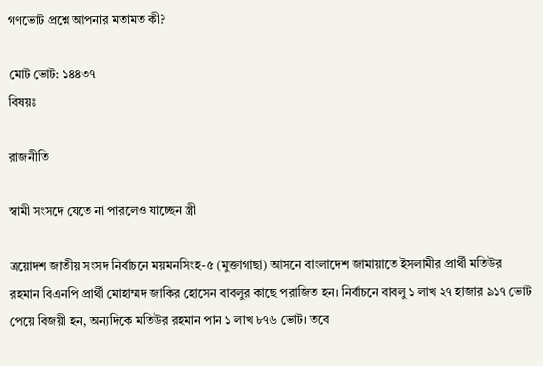গণভোট প্রশ্নে আপনার মতামত কী?

মোট ভোট: ১৪৪৩৭
বিষয়ঃ

রাজনীতি

স্বামী সংসদে যেতে না পারলেও যাচ্ছেন স্ত্রী

ত্রয়োদশ জাতীয় সংসদ নির্বাচনে ময়মনসিংহ-৫ (মুক্তাগাছা) আসনে বাংলাদেশ জামায়াতে ইসলামীর প্রার্থী মতিউর রহমান বিএনপি প্রার্থী মোহাম্মদ জাকির হোসেন বাবলুর কাছে পরাজিত হন। নির্বাচনে বাবলু ১ লাখ ২৭ হাজার ৯১৭ ভোট পেয়ে বিজয়ী হন, অন্যদিকে মতিউর রহমান পান ১ লাখ ৮৭৬ ভোট। তবে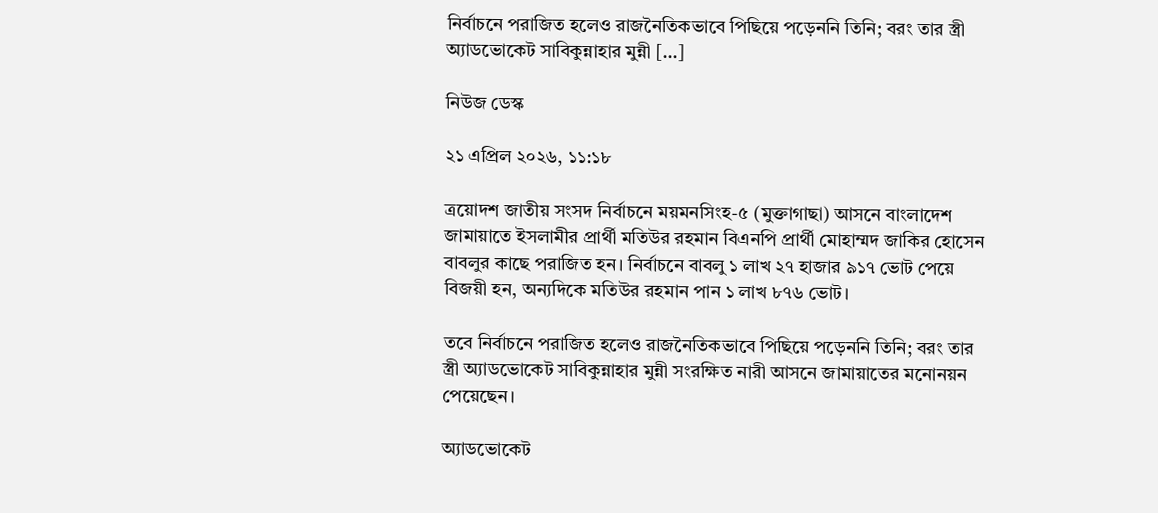নির্বাচনে পরাজিত হলেও রাজনৈতিকভাবে পিছিয়ে পড়েননি তিনি; বরং তার স্ত্রী অ্যাডভোকেট সাবিকুন্নাহার মুন্নী […]

নিউজ ডেস্ক

২১ এপ্রিল ২০২৬, ১১:১৮

ত্রয়োদশ জাতীয় সংসদ নির্বাচনে ময়মনসিংহ-৫ (মুক্তাগাছা) আসনে বাংলাদেশ জামায়াতে ইসলামীর প্রার্থী মতিউর রহমান বিএনপি প্রার্থী মোহাম্মদ জাকির হোসেন বাবলুর কাছে পরাজিত হন। নির্বাচনে বাবলু ১ লাখ ২৭ হাজার ৯১৭ ভোট পেয়ে বিজয়ী হন, অন্যদিকে মতিউর রহমান পান ১ লাখ ৮৭৬ ভোট।

তবে নির্বাচনে পরাজিত হলেও রাজনৈতিকভাবে পিছিয়ে পড়েননি তিনি; বরং তার স্ত্রী অ্যাডভোকেট সাবিকুন্নাহার মুন্নী সংরক্ষিত নারী আসনে জামায়াতের মনোনয়ন পেয়েছেন।

অ্যাডভোকেট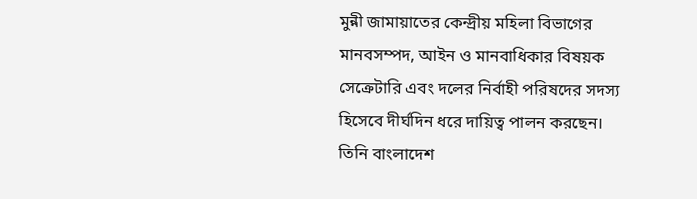মুন্নী জামায়াতের কেন্দ্রীয় মহিলা বিভাগের মানবসম্পদ, আইন ও মানবাধিকার বিষয়ক সেক্রেটারি এবং দলের নির্বাহী পরিষদের সদস্য হিসেবে দীর্ঘদিন ধরে দায়িত্ব পালন করছেন। তিনি বাংলাদেশ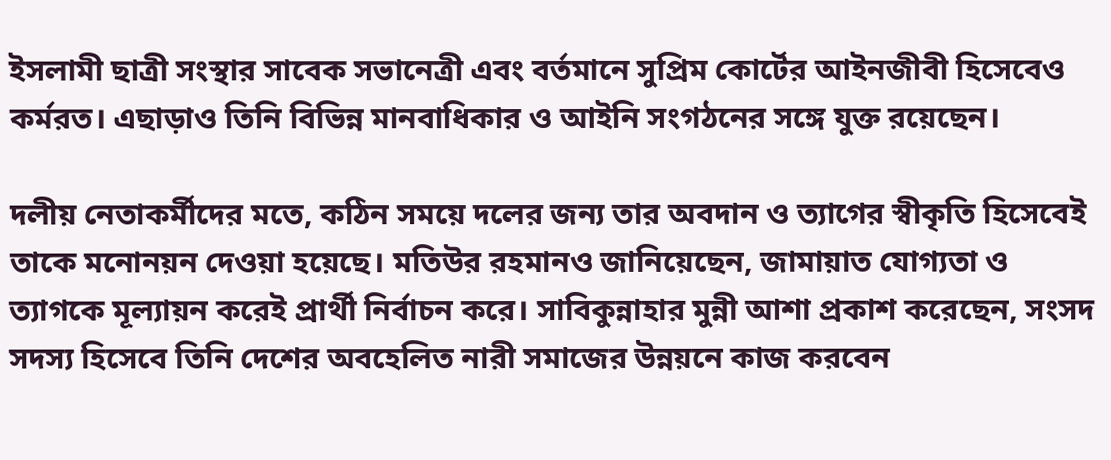ইসলামী ছাত্রী সংস্থার সাবেক সভানেত্রী এবং বর্তমানে সুপ্রিম কোর্টের আইনজীবী হিসেবেও কর্মরত। এছাড়াও তিনি বিভিন্ন মানবাধিকার ও আইনি সংগঠনের সঙ্গে যুক্ত রয়েছেন।

দলীয় নেতাকর্মীদের মতে, কঠিন সময়ে দলের জন্য তার অবদান ও ত্যাগের স্বীকৃতি হিসেবেই তাকে মনোনয়ন দেওয়া হয়েছে। মতিউর রহমানও জানিয়েছেন, জামায়াত যোগ্যতা ও ত্যাগকে মূল্যায়ন করেই প্রার্থী নির্বাচন করে। সাবিকুন্নাহার মুন্নী আশা প্রকাশ করেছেন, সংসদ সদস্য হিসেবে তিনি দেশের অবহেলিত নারী সমাজের উন্নয়নে কাজ করবেন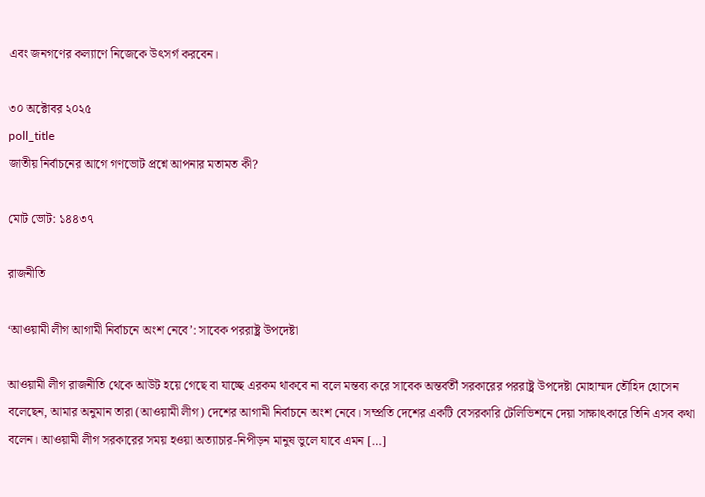এবং জনগণের কল্যাণে নিজেকে উৎসর্গ করবেন।

৩০ অক্টোবর ২০২৫
poll_title
জাতীয় নির্বাচনের আগে গণভোট প্রশ্নে আপনার মতামত কী?

মোট ভোট: ১৪৪৩৭

রাজনীতি

‘আওয়ামী লীগ আগামী নির্বাচনে অংশ নেবে’: সাবেক পররাষ্ট্র উপদেষ্টা

আওয়ামী লীগ রাজনীতি থেকে আউট হয়ে গেছে বা যাচ্ছে এরকম থাকবে না বলে মন্তব্য করে সাবেক অন্তর্বর্তী সরকারের পররাষ্ট্র উপদেষ্টা মোহাম্মদ তৌহিদ হোসেন বলেছেন, আমার অনুমান তারা (আওয়ামী লীগ) দেশের আগামী নির্বাচনে অংশ নেবে। সম্প্রতি দেশের একটি বেসরকারি টেলিভিশনে দেয়া সাক্ষাৎকারে তিনি এসব কথা বলেন। আওয়ামী লীগ সরকারের সময় হওয়া অত্যাচার-নিপীড়ন মানুষ ভুলে যাবে এমন […]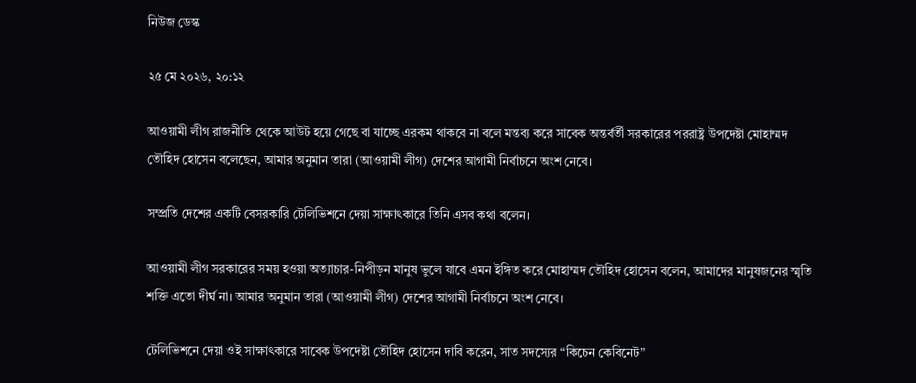নিউজ ডেস্ক

২৫ মে ২০২৬, ২০:১২

আওয়ামী লীগ রাজনীতি থেকে আউট হয়ে গেছে বা যাচ্ছে এরকম থাকবে না বলে মন্তব্য করে সাবেক অন্তর্বর্তী সরকারের পররাষ্ট্র উপদেষ্টা মোহাম্মদ তৌহিদ হোসেন বলেছেন, আমার অনুমান তারা (আওয়ামী লীগ) দেশের আগামী নির্বাচনে অংশ নেবে।

সম্প্রতি দেশের একটি বেসরকারি টেলিভিশনে দেয়া সাক্ষাৎকারে তিনি এসব কথা বলেন।

আওয়ামী লীগ সরকারের সময় হওয়া অত্যাচার-নিপীড়ন মানুষ ভুলে যাবে এমন ইঙ্গিত করে মোহাম্মদ তৌহিদ হোসেন বলেন, আমাদের মানুষজনের স্মৃতি শক্তি এতো দীর্ঘ না। আমার অনুমান তারা (আওয়ামী লীগ) দেশের আগামী নির্বাচনে অংশ নেবে।

টেলিভিশনে দেয়া ওই সাক্ষাৎকারে সাবেক উপদেষ্টা তৌহিদ হোসেন দাবি করেন, সাত সদস্যের “কিচেন কেবিনেট”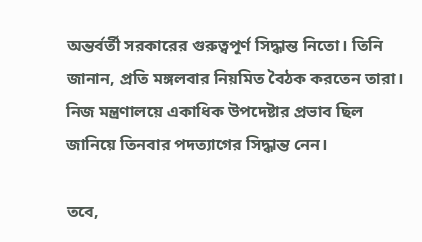অন্তর্বর্তী সরকারের গুরুত্বপূর্ণ সিদ্ধান্ত নিতো। তিনি জানান, প্রতি মঙ্গলবার নিয়মিত বৈঠক করতেন তারা। নিজ মন্ত্রণালয়ে একাধিক উপদেষ্টার প্রভাব ছিল জানিয়ে তিনবার পদত্যাগের সিদ্ধান্ত নেন।

তবে,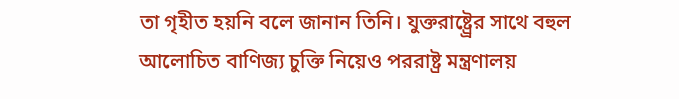তা গৃহীত হয়নি বলে জানান তিনি। যুক্তরাষ্ট্র্রের সাথে বহুল আলোচিত বাণিজ্য চুক্তি নিয়েও পররাষ্ট্র মন্ত্রণালয়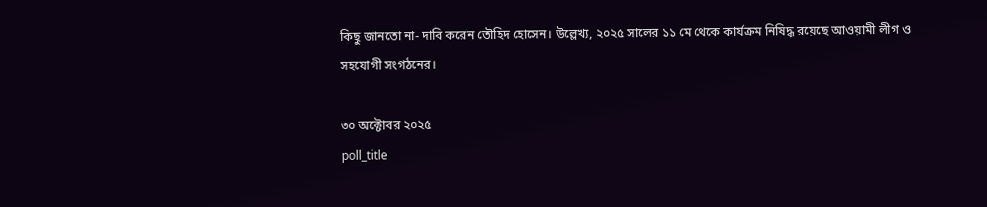কিছু জানতো না- দাবি করেন তৌহিদ হোসেন। উল্লেখ্য, ২০২৫ সালের ১১ মে থেকে কার্যক্রম নিষিদ্ধ রয়েছে আওয়ামী লীগ ও সহযোগী সংগঠনের।

৩০ অক্টোবর ২০২৫
poll_title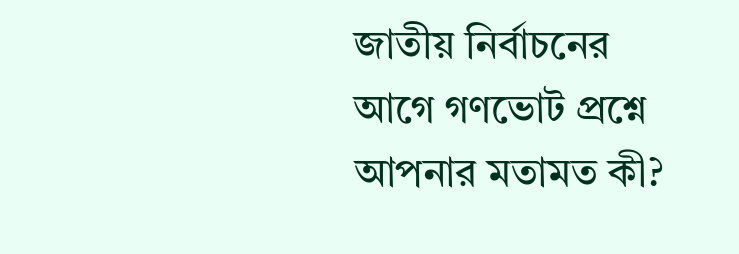জাতীয় নির্বাচনের আগে গণভোট প্রশ্নে আপনার মতামত কী?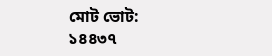মোট ভোট: ১৪৪৩৭